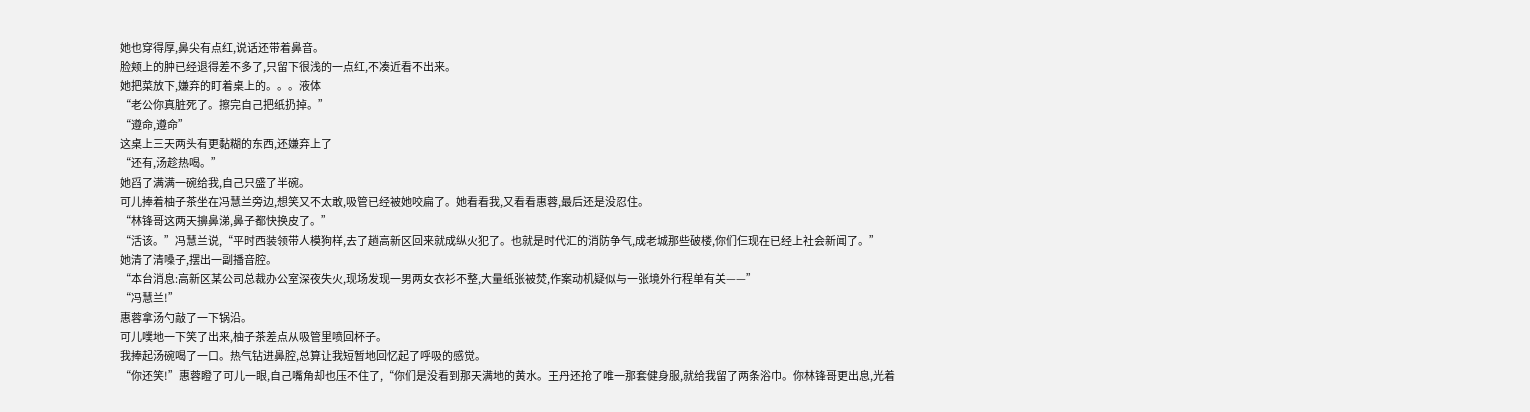她也穿得厚,鼻尖有点红,说话还带着鼻音。
脸颊上的肿已经退得差不多了,只留下很浅的一点红,不凑近看不出来。
她把菜放下,嫌弃的盯着桌上的。。。液体
“老公你真脏死了。擦完自己把纸扔掉。”
“遵命,遵命”
这桌上三天两头有更黏糊的东西,还嫌弃上了
“还有,汤趁热喝。”
她舀了满满一碗给我,自己只盛了半碗。
可儿捧着柚子茶坐在冯慧兰旁边,想笑又不太敢,吸管已经被她咬扁了。她看看我,又看看惠蓉,最后还是没忍住。
“林锋哥这两天擤鼻涕,鼻子都快换皮了。”
“活该。”冯慧兰说,“平时西装领带人模狗样,去了趟高新区回来就成纵火犯了。也就是时代汇的消防争气,成老城那些破楼,你们仨现在已经上社会新闻了。”
她清了清嗓子,摆出一副播音腔。
“本台消息:高新区某公司总裁办公室深夜失火,现场发现一男两女衣衫不整,大量纸张被焚,作案动机疑似与一张境外行程单有关——”
“冯慧兰!”
惠蓉拿汤勺敲了一下锅沿。
可儿噗地一下笑了出来,柚子茶差点从吸管里喷回杯子。
我捧起汤碗喝了一口。热气钻进鼻腔,总算让我短暂地回忆起了呼吸的感觉。
“你还笑!”惠蓉瞪了可儿一眼,自己嘴角却也压不住了,“你们是没看到那天满地的黄水。王丹还抢了唯一那套健身服,就给我留了两条浴巾。你林锋哥更出息,光着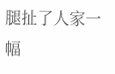腿扯了人家一幅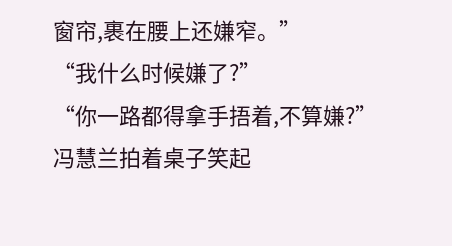窗帘,裹在腰上还嫌窄。”
“我什么时候嫌了?”
“你一路都得拿手捂着,不算嫌?”
冯慧兰拍着桌子笑起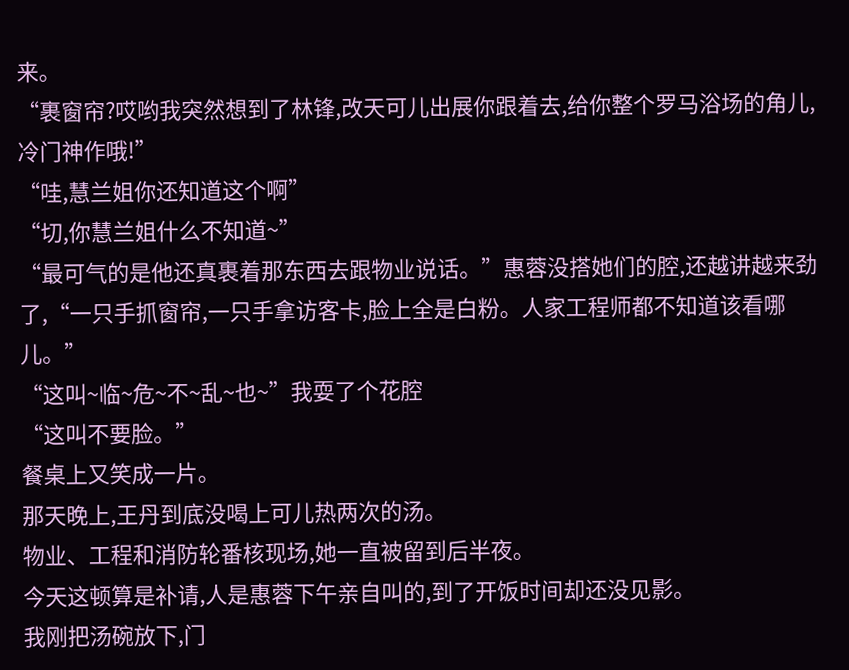来。
“裹窗帘?哎哟我突然想到了林锋,改天可儿出展你跟着去,给你整个罗马浴场的角儿,冷门神作哦!”
“哇,慧兰姐你还知道这个啊”
“切,你慧兰姐什么不知道~”
“最可气的是他还真裹着那东西去跟物业说话。”惠蓉没搭她们的腔,还越讲越来劲了,“一只手抓窗帘,一只手拿访客卡,脸上全是白粉。人家工程师都不知道该看哪儿。”
“这叫~临~危~不~乱~也~”我耍了个花腔
“这叫不要脸。”
餐桌上又笑成一片。
那天晚上,王丹到底没喝上可儿热两次的汤。
物业、工程和消防轮番核现场,她一直被留到后半夜。
今天这顿算是补请,人是惠蓉下午亲自叫的,到了开饭时间却还没见影。
我刚把汤碗放下,门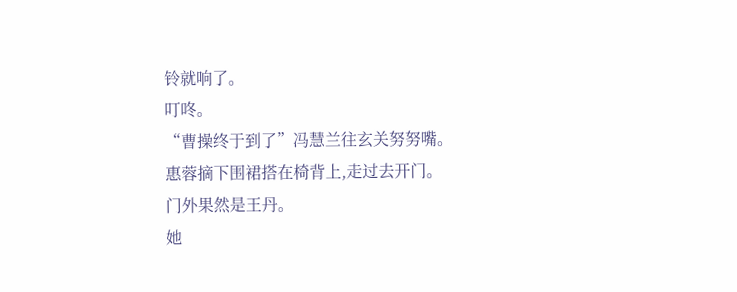铃就响了。
叮咚。
“曹操终于到了”冯慧兰往玄关努努嘴。
惠蓉摘下围裙搭在椅背上,走过去开门。
门外果然是王丹。
她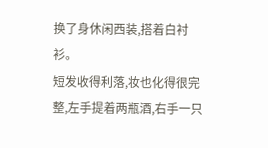换了身休闲西装,搭着白衬衫。
短发收得利落,妆也化得很完整,左手提着两瓶酒,右手一只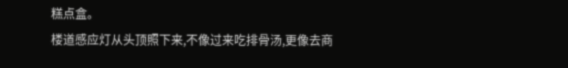糕点盒。
楼道感应灯从头顶照下来,不像过来吃排骨汤,更像去商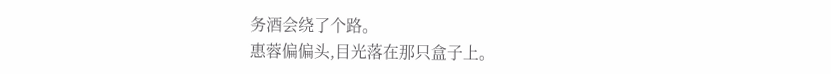务酒会绕了个路。
惠蓉偏偏头,目光落在那只盒子上。